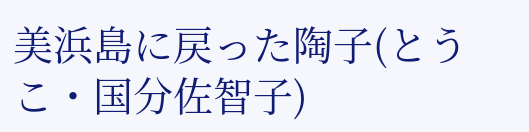美浜島に戻った陶子(とうこ・国分佐智子)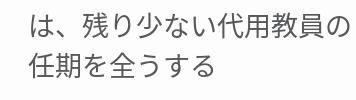は、残り少ない代用教員の任期を全うする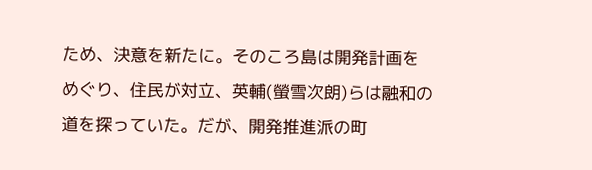ため、決意を新たに。そのころ島は開発計画をめぐり、住民が対立、英輔(螢雪次朗)らは融和の道を探っていた。だが、開発推進派の町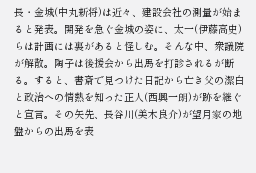長・金城(中丸新将)は近々、建設会社の測量が始まると発表。開発を急ぐ金城の姿に、太一(伊藤高史)らは計画には裏があると怪しむ。そんな中、衆議院が解散。陶子は後援会から出馬を打診されるが断る。すると、書斎で見つけた日記から亡き父の潔白と政治への情熱を知った正人(西興一朗)が跡を継ぐと宣言。その矢先、長谷川(美木良介)が望月家の地盤からの出馬を表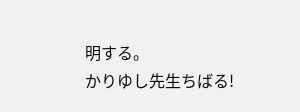明する。
かりゆし先生ちばる!